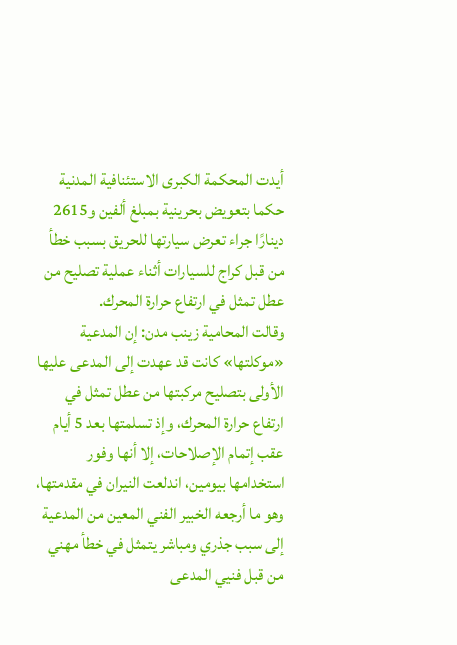أيدت المحكمة الكبرى الاستئنافية المدنية حكما بتعويض بحرينية بمبلغ ألفين و2615 دينارًا جراء تعرض سيارتها للحريق بسبب خطأ من قبل كراج للسيارات أثناء عملية تصليح من عطل تمثل في ارتفاع حرارة المحرك.
وقالت المحامية زينب مدن: إن المدعية «موكلتها» كانت قد عهدت إلى المدعى عليها الأولى بتصليح مركبتها من عطل تمثل في ارتفاع حرارة المحرك، وإذ تسلمتها بعد 5 أيام عقب إتمام الإصلاحات، إلا أنها وفور استخدامها بيومين، اندلعت النيران في مقدمتها، وهو ما أرجعه الخبير الفني المعين من المدعية إلى سبب جذري ومباشر يتمثل في خطأ مهني من قبل فنيي المدعى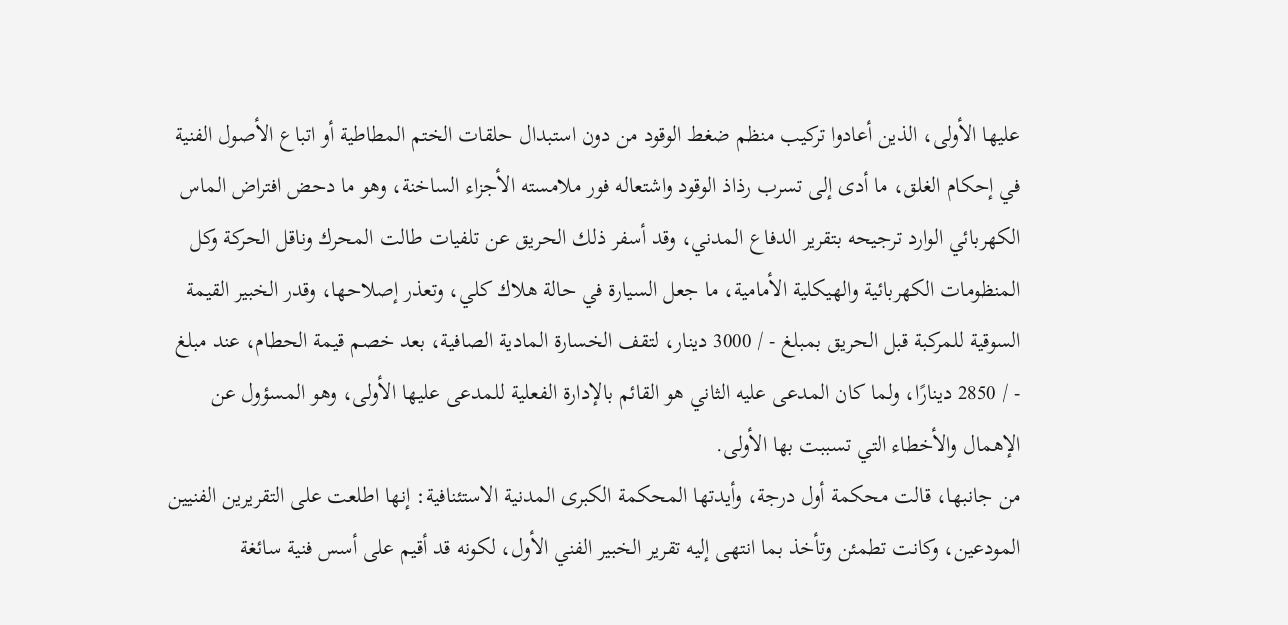عليها الأولى، الذين أعادوا تركيب منظم ضغط الوقود من دون استبدال حلقات الختم المطاطية أو اتباع الأصول الفنية في إحكام الغلق، ما أدى إلى تسرب رذاذ الوقود واشتعاله فور ملامسته الأجزاء الساخنة، وهو ما دحض افتراض الماس الكهربائي الوارد ترجيحه بتقرير الدفاع المدني، وقد أسفر ذلك الحريق عن تلفيات طالت المحرك وناقل الحركة وكل المنظومات الكهربائية والهيكلية الأمامية، ما جعل السيارة في حالة هلاك كلي، وتعذر إصلاحها، وقدر الخبير القيمة السوقية للمركبة قبل الحريق بمبلغ - / 3000 دينار، لتقف الخسارة المادية الصافية، بعد خصم قيمة الحطام، عند مبلغ - / 2850 دينارًا، ولما كان المدعى عليه الثاني هو القائم بالإدارة الفعلية للمدعى عليها الأولى، وهو المسؤول عن الإهمال والأخطاء التي تسببت بها الأولى.
من جانبها، قالت محكمة أول درجة، وأيدتها المحكمة الكبرى المدنية الاستئنافية: إنها اطلعت على التقريرين الفنيين المودعين، وكانت تطمئن وتأخذ بما انتهى إليه تقرير الخبير الفني الأول، لكونه قد أقيم على أسس فنية سائغة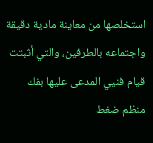استخلصها من معاينة مادية دقيقة واجتماعه بالطرفين، والتي أثبتت قيام فنيي المدعى عليها بفك منظم ضغط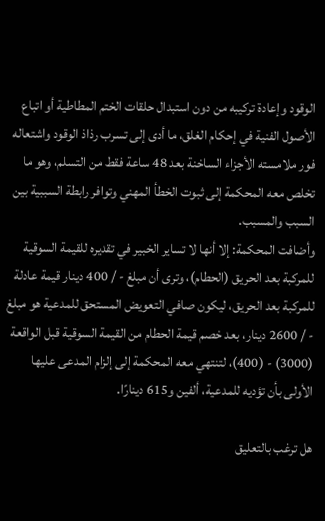الوقود وإعادة تركيبه من دون استبدال حلقات الختم المطاطية أو اتباع الأصول الفنية في إحكام الغلق، ما أدى إلى تسرب رذاذ الوقود واشتعاله فور ملامسته الأجزاء الساخنة بعد 48 ساعة فقط من التسلم، وهو ما تخلص معه المحكمة إلى ثبوت الخطأ المهني وتوافر رابطة السببية بين السبب والمسبب.
وأضافت المحكمة: إلا أنها لا تساير الخبير في تقديره للقيمة السوقية للمركبة بعد الحريق (الحطام)، وترى أن مبلغ - / 400 دينار قيمة عادلة للمركبة بعد الحريق، ليكون صافي التعويض المستحق للمدعية هو مبلغ - / 2600 دينار، بعد خصم قيمة الحطام من القيمة السوقية قبل الواقعة (3000) - (400)، لتنتهي معه المحكمة إلى إلزام المدعى عليها الأولى بأن تؤديه للمدعية، ألفين و615 دينارًا.

هل ترغب بالتعليق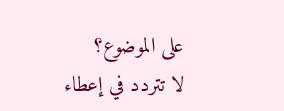على الموضوع؟
لا تتردد في إعطاء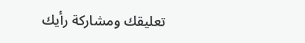تعليقك ومشاركة رأيك